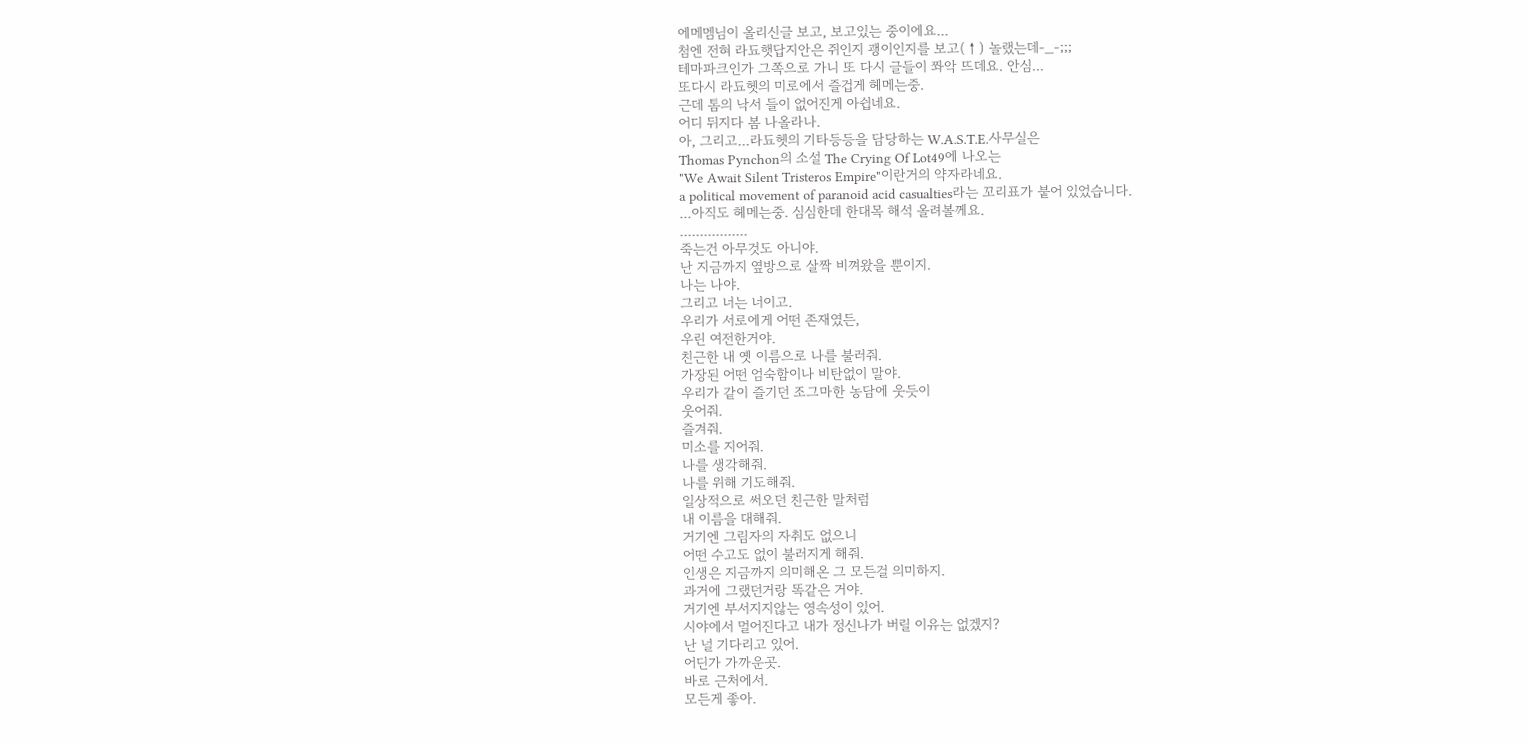에메멤님이 올리신글 보고, 보고있는 중이에요...
첨엔 전혀 라됴햇답지안은 쥐인지 괭이인지를 보고(↑) 놀랬는데-_-;;;
테마파크인가 그쪽으로 가니 또 다시 글들이 쫘악 뜨데요. 안심...
또다시 라됴헷의 미로에서 즐겁게 헤메는중.
근데 톰의 낙서 들이 없어진게 아쉽네요.
어디 뒤지다 봄 나올라나.
아, 그리고...라됴헷의 기타등등을 담당하는 W.A.S.T.E.사무실은
Thomas Pynchon의 소설 The Crying Of Lot49에 나오는
"We Await Silent Tristeros Empire"이란거의 약자라네요.
a political movement of paranoid acid casualties라는 꼬리표가 붙어 있었습니다.
...아직도 헤메는중. 심심한데 한대목 해석 올려볼께요.
.................
죽는건 아무것도 아니야.
난 지금까지 옆방으로 살짝 비껴왔을 뿐이지.
나는 나야.
그리고 너는 너이고.
우리가 서로에게 어떤 존재였든,
우린 여전한거야.
친근한 내 옛 이름으로 나를 불러줘.
가장된 어떤 엄숙함이나 비탄없이 말야.
우리가 같이 즐기던 조그마한 농담에 웃듯이
웃어줘.
즐겨줘.
미소를 지어줘.
나를 생각해줘.
나를 위해 기도해줘.
일상적으로 써오던 친근한 말처럼
내 이름을 대해줘.
거기엔 그림자의 자취도 없으니
어떤 수고도 없이 불러지게 해줘.
인생은 지금까지 의미해온 그 모든걸 의미하지.
과거에 그랬던거랑 똑같은 거야.
거기엔 부서지지않는 영속성이 있어.
시야에서 멀어진다고 내가 정신나가 버릴 이유는 없겠지?
난 널 기다리고 있어.
어딘가 가까운곳.
바로 근처에서.
모든게 좋아.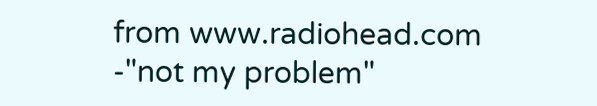from www.radiohead.com -"not my problem"